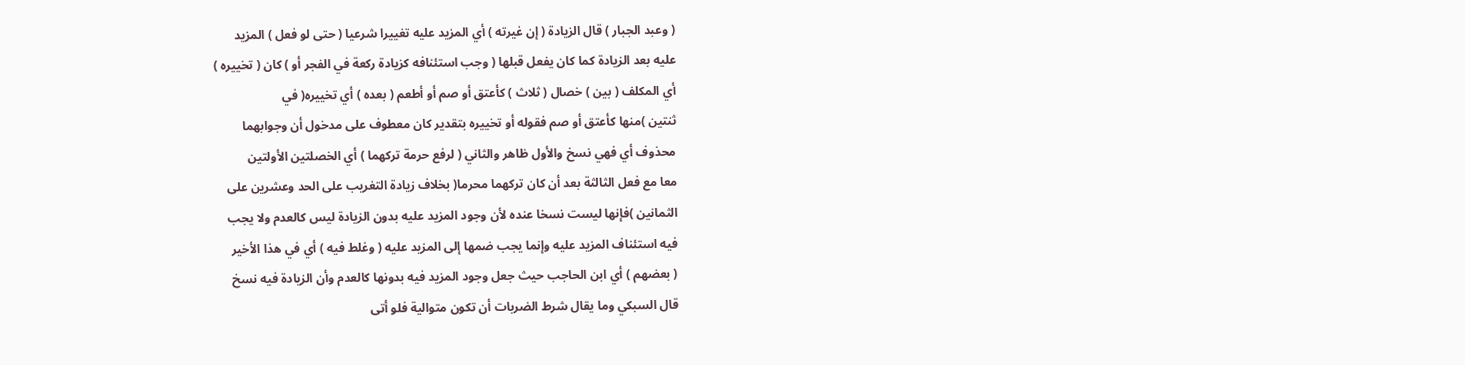( وعبد الجبار ) قال الزيادة ( إن غيرته ) أي المزيد عليه تغييرا شرعيا ( حتى لو فعل ) المزيد
عليه بعد الزيادة كما كان يفعل قبلها ( وجب استئنافه كزيادة ركعة في الفجر أو ) كان ( تخييره )
أي المكلف ( بين ) خصال ( ثلاث ) كأعتق أو صم أو أطعم ( بعده ) أي تخييره( في
ثنتين )منها كأعتق أو صم فقوله أو تخييره بتقدير كان معطوف على مدخول أن وجوابهما
محذوف أي فهي نسخ والأول ظاهر والثاني ( لرفع حرمة تركهما ) أي الخصلتين الأولتين
معا مع فعل الثالثة بعد أن كان تركهما محرما( بخلاف زيادة التغريب على الحد وعشرين على
الثمانين )فإنها ليست نسخا عنده لأن وجود المزيد عليه بدون الزيادة ليس كالعدم ولا يجب
فيه استئناف المزيد عليه وإنما يجب ضمها إلى المزيد عليه ( وغلط فيه ) أي في هذا الأخير
( بعضهم ) أي ابن الحاجب حيث جعل وجود المزيد فيه بدونها كالعدم وأن الزيادة فيه نسخ
قال السبكي وما يقال شرط الضربات أن تكون متوالية فلو أتى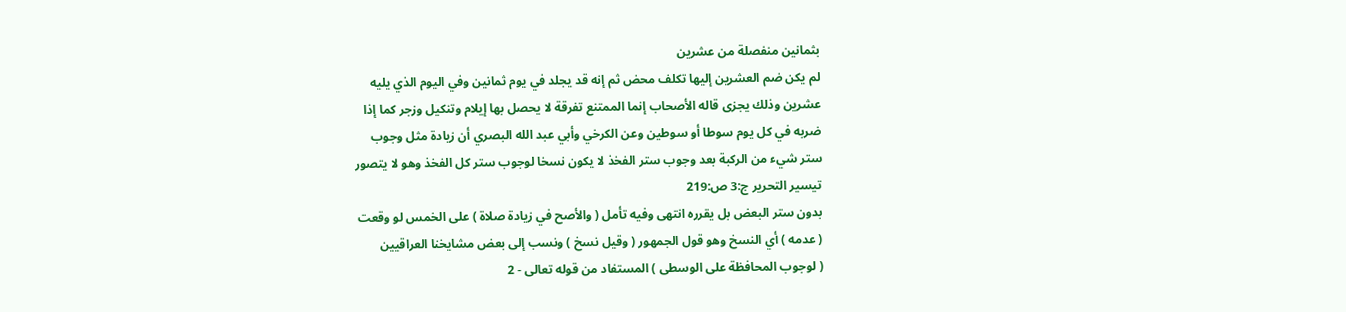بثمانين منفصلة من عشرين
لم يكن ضم العشرين إليها تكلف محض ثم إنه قد يجلد في يوم ثمانين وفي اليوم الذي يليه
عشرين وذلك يجزى قاله الأصحاب إنما الممتنع تفرقة لا يحصل بها إيلام وتنكيل وزجر كما إذا
ضربه في كل يوم سوطا أو سوطين وعن الكرخي وأبي عبد الله البصري أن زيادة مثل وجوب
ستر شيء من الركبة بعد وجوب ستر الفخذ لا يكون نسخا لوجوب ستر كل الفخذ وهو لا يتصور
تيسير التحرير ج:3 ص:219
بدون ستر البعض بل يقرره انتهى وفيه تأمل ( والأصح في زيادة صلاة ) على الخمس لو وقعت
( عدمه ) أي النسخ وهو قول الجمهور ( وقيل نسخ ) ونسب إلى بعض مشايخنا العراقيين
( لوجوب المحافظة على الوسطى ) المستفاد من قوله تعالى - 2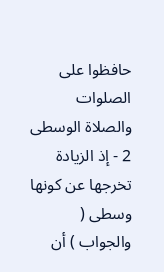حافظوا على الصلوات والصلاة الوسطى 2 - إذ الزيادة تخرجها عن كونها وسطى ( والجواب ) أن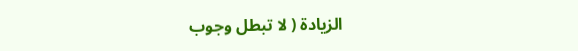الزيادة ( لا تبطل وجوب